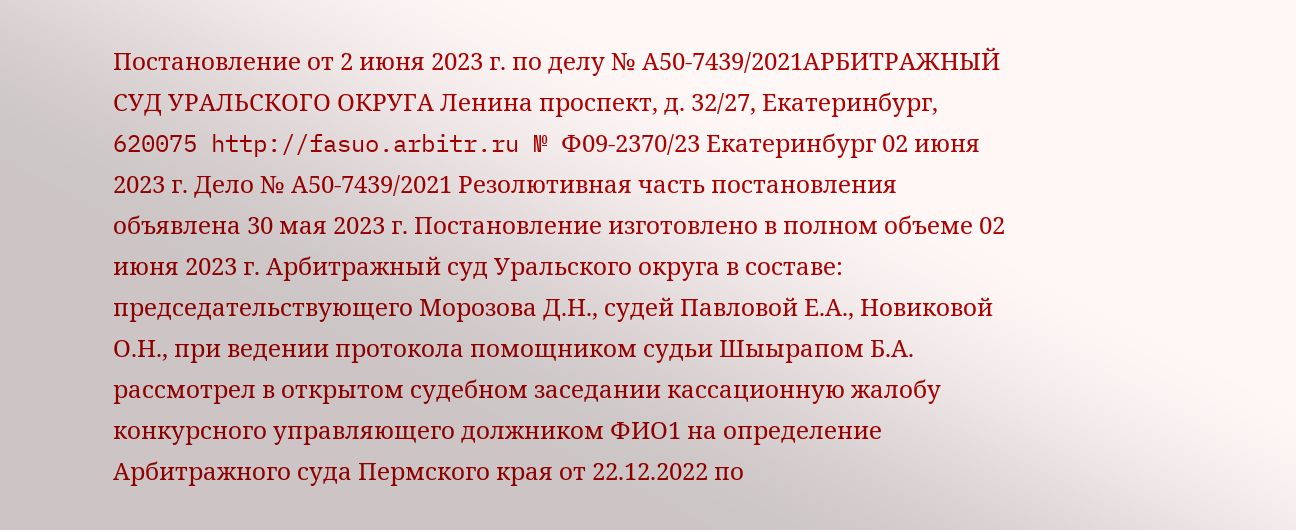Постановление от 2 июня 2023 г. по делу № А50-7439/2021АРБИТРАЖНЫЙ СУД УРАЛЬСКОГО ОКРУГА Ленина проспект, д. 32/27, Екатеринбург, 620075 http://fasuo.arbitr.ru № Ф09-2370/23 Екатеринбург 02 июня 2023 г. Дело № А50-7439/2021 Резолютивная часть постановления объявлена 30 мая 2023 г. Постановление изготовлено в полном объеме 02 июня 2023 г. Арбитражный суд Уральского округа в составе: председательствующего Морозова Д.Н., судей Павловой Е.А., Новиковой О.Н., при ведении протокола помощником судьи Шыырапом Б.А. рассмотрел в открытом судебном заседании кассационную жалобу конкурсного управляющего должником ФИО1 на определение Арбитражного суда Пермского края от 22.12.2022 по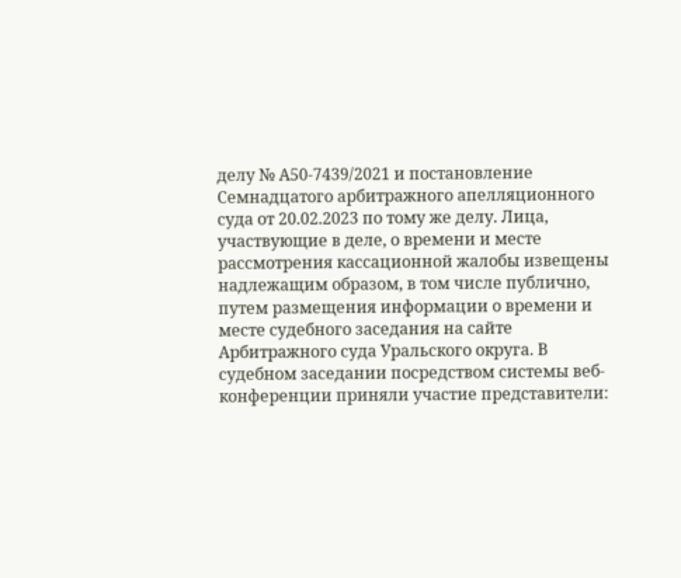делу № А50-7439/2021 и постановление Семнадцатого арбитражного апелляционного суда от 20.02.2023 по тому же делу. Лица, участвующие в деле, о времени и месте рассмотрения кассационной жалобы извещены надлежащим образом, в том числе публично, путем размещения информации о времени и месте судебного заседания на сайте Арбитражного суда Уральского округа. В судебном заседании посредством системы веб-конференции приняли участие представители: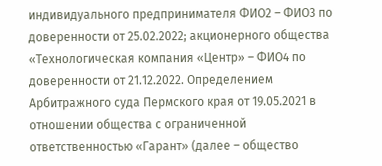индивидуального предпринимателя ФИО2 – ФИО3 по доверенности от 25.02.2022; акционерного общества «Технологическая компания «Центр» – ФИО4 по доверенности от 21.12.2022. Определением Арбитражного суда Пермского края от 19.05.2021 в отношении общества с ограниченной ответственностью «Гарант» (далее – общество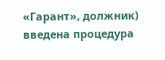«Гарант», должник) введена процедура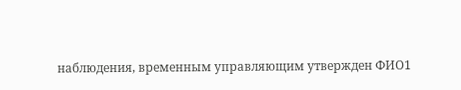наблюдения, временным управляющим утвержден ФИО1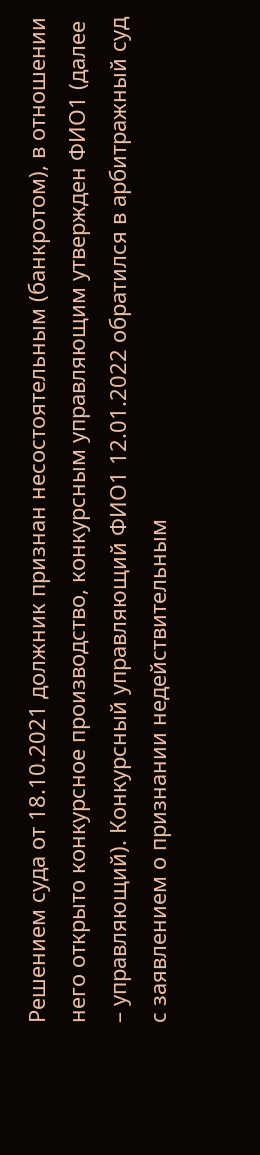Решением суда от 18.10.2021 должник признан несостоятельным (банкротом), в отношении него открыто конкурсное производство, конкурсным управляющим утвержден ФИО1 (далее – управляющий). Конкурсный управляющий ФИО1 12.01.2022 обратился в арбитражный суд с заявлением о признании недействительным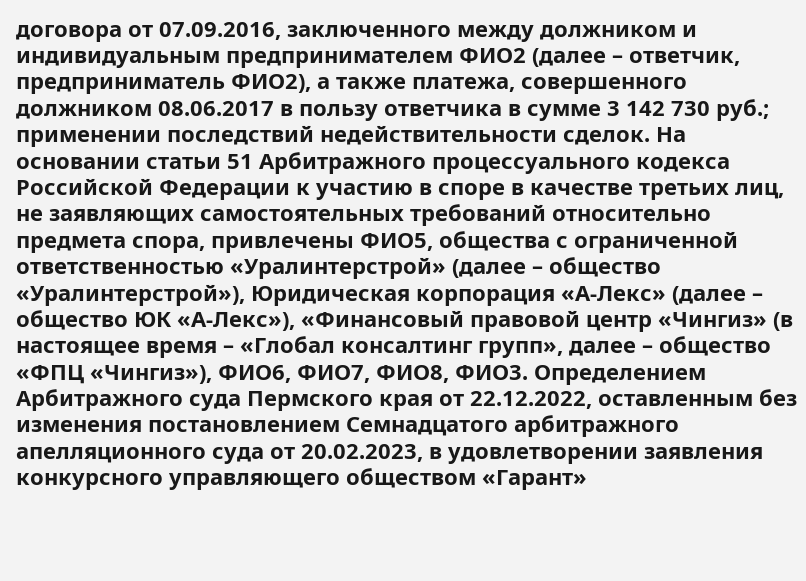договора от 07.09.2016, заключенного между должником и индивидуальным предпринимателем ФИО2 (далее – ответчик, предприниматель ФИО2), а также платежа, совершенного должником 08.06.2017 в пользу ответчика в сумме 3 142 730 руб.; применении последствий недействительности сделок. На основании статьи 51 Арбитражного процессуального кодекса Российской Федерации к участию в споре в качестве третьих лиц, не заявляющих самостоятельных требований относительно предмета спора, привлечены ФИО5, общества с ограниченной ответственностью «Уралинтерстрой» (далее – общество «Уралинтерстрой»), Юридическая корпорация «А-Лекс» (далее – общество ЮК «А-Лекс»), «Финансовый правовой центр «Чингиз» (в настоящее время – «Глобал консалтинг групп», далее – общество «ФПЦ «Чингиз»), ФИО6, ФИО7, ФИО8, ФИО3. Определением Арбитражного суда Пермского края от 22.12.2022, оставленным без изменения постановлением Семнадцатого арбитражного апелляционного суда от 20.02.2023, в удовлетворении заявления конкурсного управляющего обществом «Гарант»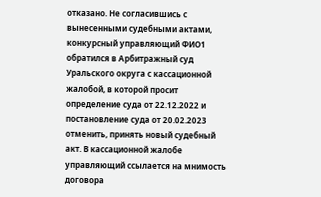отказано. Не согласившись с вынесенными судебными актами, конкурсный управляющий ФИО1 обратился в Арбитражный суд Уральского округа с кассационной жалобой, в которой просит определение суда от 22.12.2022 и постановление суда от 20.02.2023 отменить, принять новый судебный акт. В кассационной жалобе управляющий ссылается на мнимость договора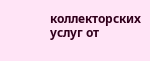коллекторских услуг от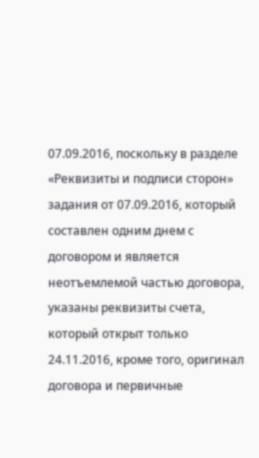07.09.2016, поскольку в разделе «Реквизиты и подписи сторон» задания от 07.09.2016, который составлен одним днем с договором и является неотъемлемой частью договора, указаны реквизиты счета, который открыт только 24.11.2016, кроме того, оригинал договора и первичные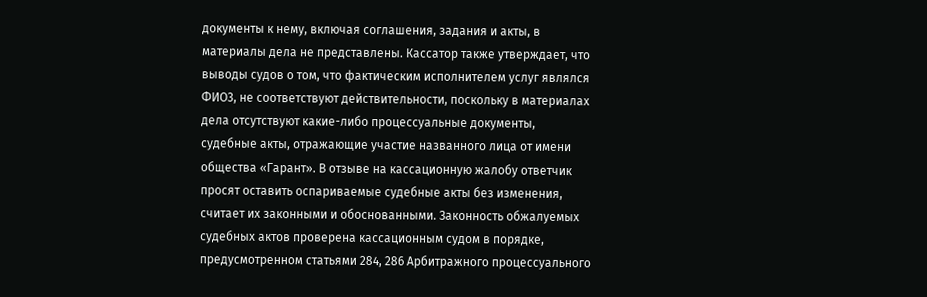документы к нему, включая соглашения, задания и акты, в материалы дела не представлены. Кассатор также утверждает, что выводы судов о том, что фактическим исполнителем услуг являлся ФИО3, не соответствуют действительности, поскольку в материалах дела отсутствуют какие-либо процессуальные документы, судебные акты, отражающие участие названного лица от имени общества «Гарант». В отзыве на кассационную жалобу ответчик просят оставить оспариваемые судебные акты без изменения, считает их законными и обоснованными. Законность обжалуемых судебных актов проверена кассационным судом в порядке, предусмотренном статьями 284, 286 Арбитражного процессуального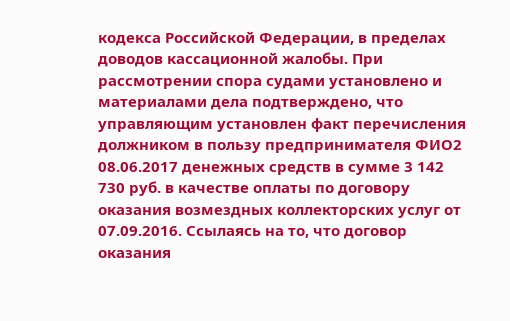кодекса Российской Федерации, в пределах доводов кассационной жалобы. При рассмотрении спора судами установлено и материалами дела подтверждено, что управляющим установлен факт перечисления должником в пользу предпринимателя ФИО2 08.06.2017 денежных средств в сумме 3 142 730 руб. в качестве оплаты по договору оказания возмездных коллекторских услуг от 07.09.2016. Ссылаясь на то, что договор оказания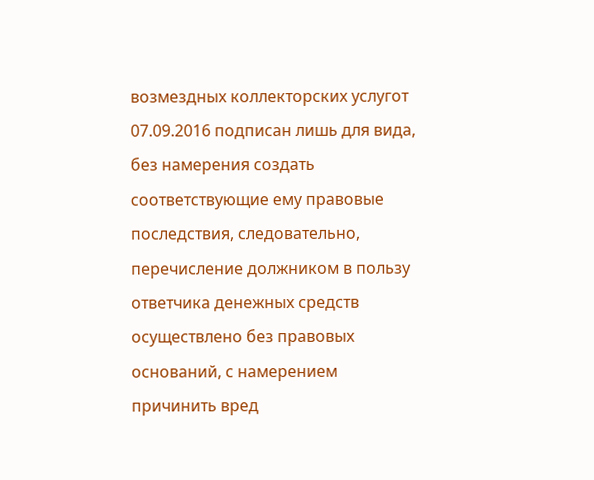возмездных коллекторских услугот 07.09.2016 подписан лишь для вида, без намерения создать соответствующие ему правовые последствия, следовательно, перечисление должником в пользу ответчика денежных средств осуществлено без правовых оснований, с намерением причинить вред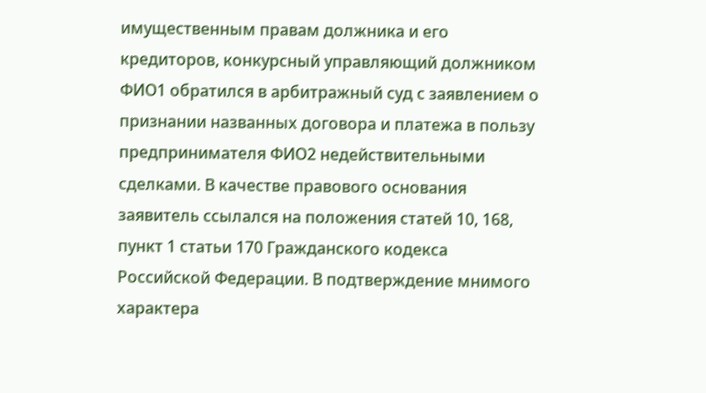имущественным правам должника и его кредиторов, конкурсный управляющий должником ФИО1 обратился в арбитражный суд с заявлением о признании названных договора и платежа в пользу предпринимателя ФИО2 недействительными сделками. В качестве правового основания заявитель ссылался на положения статей 10, 168, пункт 1 статьи 170 Гражданского кодекса Российской Федерации. В подтверждение мнимого характера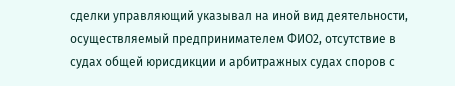сделки управляющий указывал на иной вид деятельности, осуществляемый предпринимателем ФИО2, отсутствие в судах общей юрисдикции и арбитражных судах споров с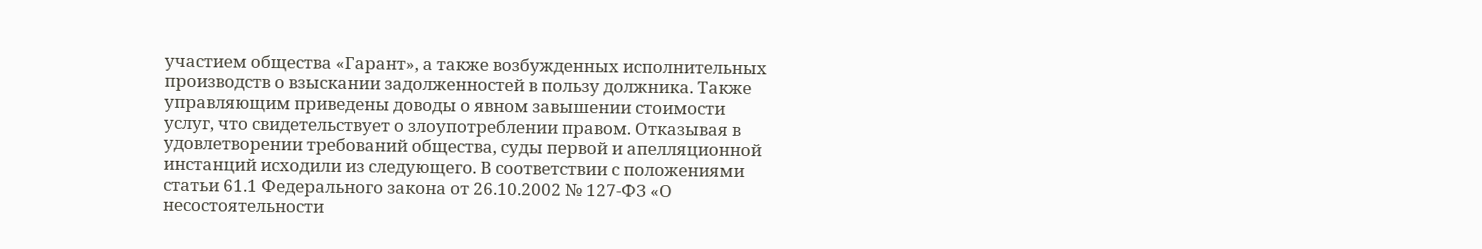участием общества «Гарант», а также возбужденных исполнительных производств о взыскании задолженностей в пользу должника. Также управляющим приведены доводы о явном завышении стоимости услуг, что свидетельствует о злоупотреблении правом. Отказывая в удовлетворении требований общества, суды первой и апелляционной инстанций исходили из следующего. В соответствии с положениями статьи 61.1 Федерального закона от 26.10.2002 № 127-ФЗ «О несостоятельности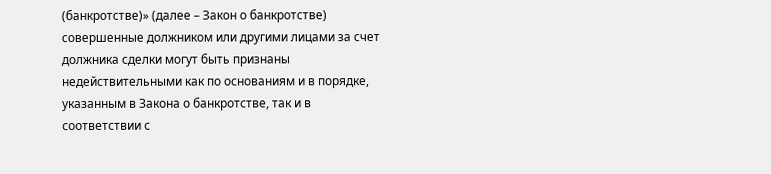(банкротстве)» (далее – Закон о банкротстве) совершенные должником или другими лицами за счет должника сделки могут быть признаны недействительными как по основаниям и в порядке, указанным в Закона о банкротстве, так и в соответствии с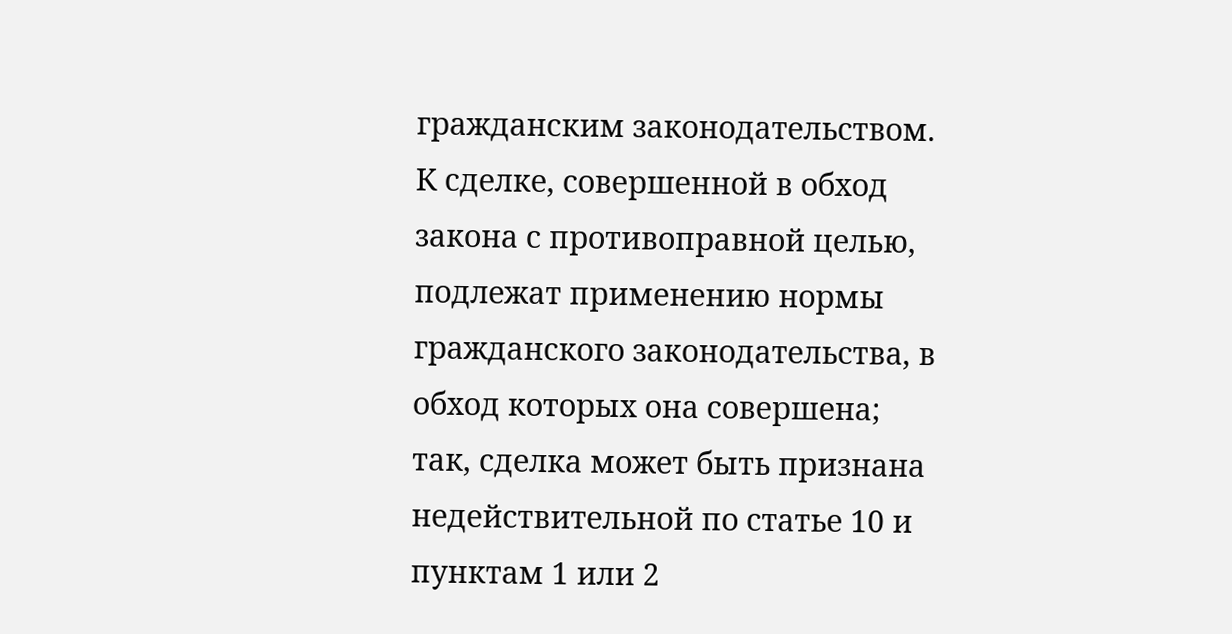гражданским законодательством. К сделке, совершенной в обход закона с противоправной целью, подлежат применению нормы гражданского законодательства, в обход которых она совершена; так, сделка может быть признана недействительной по статье 10 и пунктам 1 или 2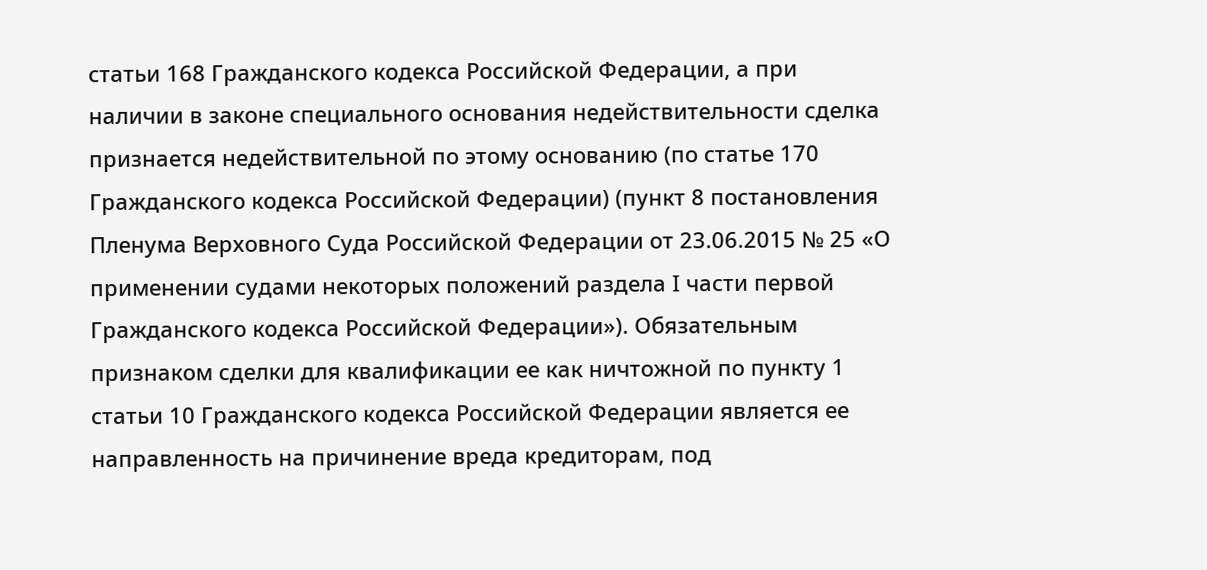статьи 168 Гражданского кодекса Российской Федерации, а при наличии в законе специального основания недействительности сделка признается недействительной по этому основанию (по статье 170 Гражданского кодекса Российской Федерации) (пункт 8 постановления Пленума Верховного Суда Российской Федерации от 23.06.2015 № 25 «О применении судами некоторых положений раздела I части первой Гражданского кодекса Российской Федерации»). Обязательным признаком сделки для квалификации ее как ничтожной по пункту 1 статьи 10 Гражданского кодекса Российской Федерации является ее направленность на причинение вреда кредиторам, под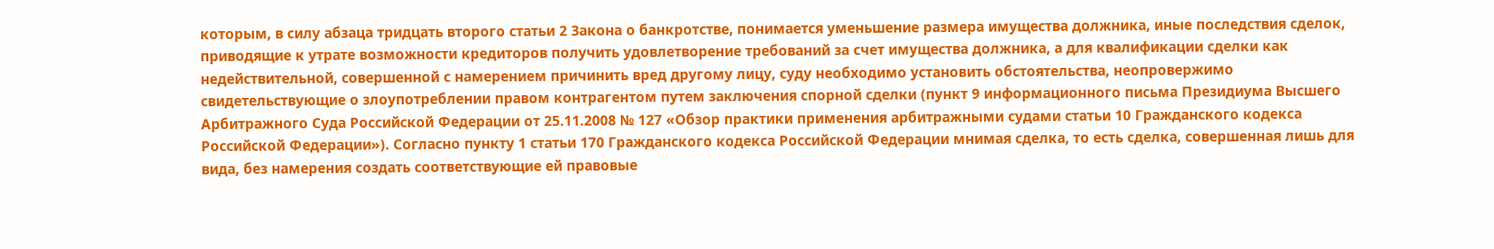которым, в силу абзаца тридцать второго статьи 2 Закона о банкротстве, понимается уменьшение размера имущества должника, иные последствия сделок, приводящие к утрате возможности кредиторов получить удовлетворение требований за счет имущества должника, а для квалификации сделки как недействительной, совершенной с намерением причинить вред другому лицу, суду необходимо установить обстоятельства, неопровержимо свидетельствующие о злоупотреблении правом контрагентом путем заключения спорной сделки (пункт 9 информационного письма Президиума Высшего Арбитражного Суда Российской Федерации от 25.11.2008 № 127 «Обзор практики применения арбитражными судами статьи 10 Гражданского кодекса Российской Федерации»). Согласно пункту 1 статьи 170 Гражданского кодекса Российской Федерации мнимая сделка, то есть сделка, совершенная лишь для вида, без намерения создать соответствующие ей правовые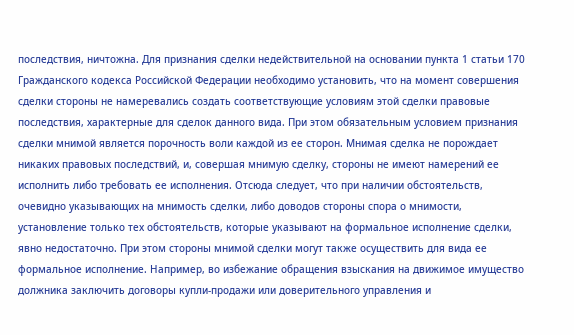последствия, ничтожна. Для признания сделки недействительной на основании пункта 1 статьи 170 Гражданского кодекса Российской Федерации необходимо установить, что на момент совершения сделки стороны не намеревались создать соответствующие условиям этой сделки правовые последствия, характерные для сделок данного вида. При этом обязательным условием признания сделки мнимой является порочность воли каждой из ее сторон. Мнимая сделка не порождает никаких правовых последствий, и, совершая мнимую сделку, стороны не имеют намерений ее исполнить либо требовать ее исполнения. Отсюда следует, что при наличии обстоятельств, очевидно указывающих на мнимость сделки, либо доводов стороны спора о мнимости, установление только тех обстоятельств, которые указывают на формальное исполнение сделки, явно недостаточно. При этом стороны мнимой сделки могут также осуществить для вида ее формальное исполнение. Например, во избежание обращения взыскания на движимое имущество должника заключить договоры купли-продажи или доверительного управления и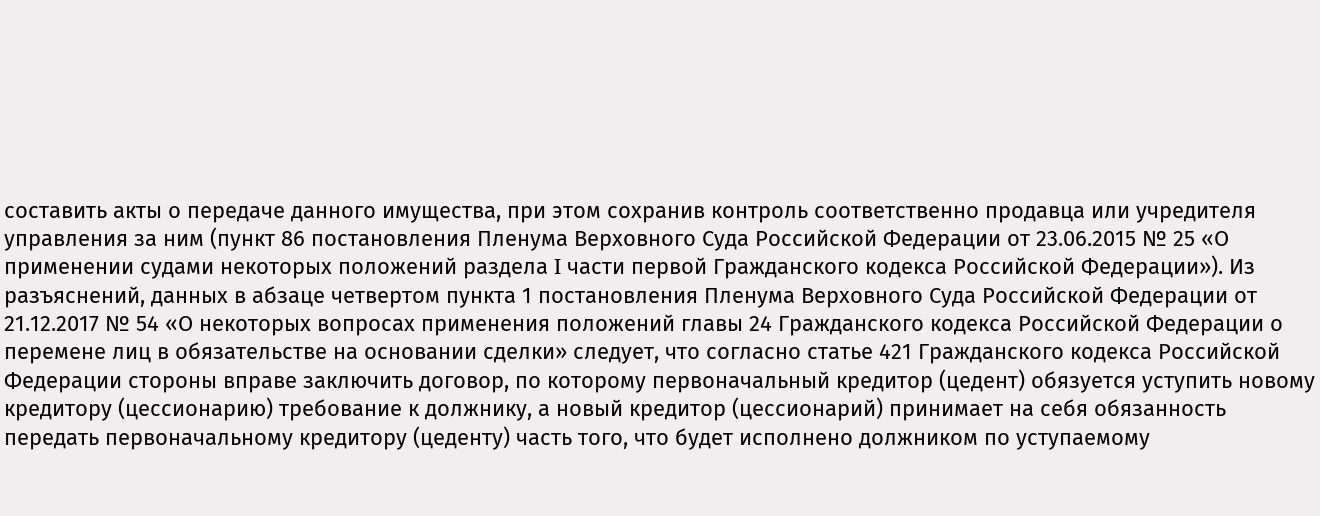составить акты о передаче данного имущества, при этом сохранив контроль соответственно продавца или учредителя управления за ним (пункт 86 постановления Пленума Верховного Суда Российской Федерации от 23.06.2015 № 25 «О применении судами некоторых положений раздела I части первой Гражданского кодекса Российской Федерации»). Из разъяснений, данных в абзаце четвертом пункта 1 постановления Пленума Верховного Суда Российской Федерации от 21.12.2017 № 54 «О некоторых вопросах применения положений главы 24 Гражданского кодекса Российской Федерации о перемене лиц в обязательстве на основании сделки» следует, что согласно статье 421 Гражданского кодекса Российской Федерации стороны вправе заключить договор, по которому первоначальный кредитор (цедент) обязуется уступить новому кредитору (цессионарию) требование к должнику, а новый кредитор (цессионарий) принимает на себя обязанность передать первоначальному кредитору (цеденту) часть того, что будет исполнено должником по уступаемому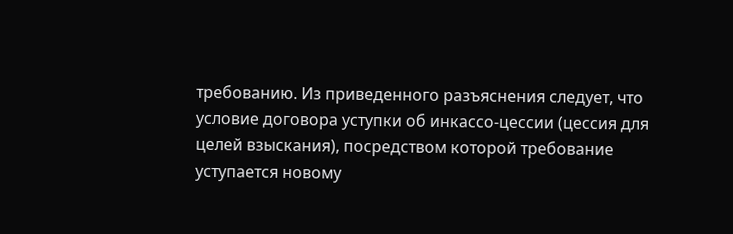требованию. Из приведенного разъяснения следует, что условие договора уступки об инкассо-цессии (цессия для целей взыскания), посредством которой требование уступается новому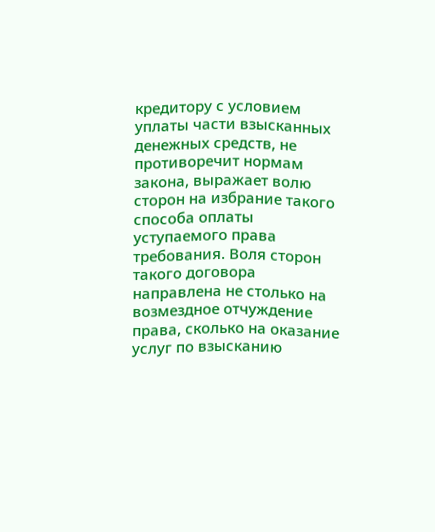кредитору с условием уплаты части взысканных денежных средств, не противоречит нормам закона, выражает волю сторон на избрание такого способа оплаты уступаемого права требования. Воля сторон такого договора направлена не столько на возмездное отчуждение права, сколько на оказание услуг по взысканию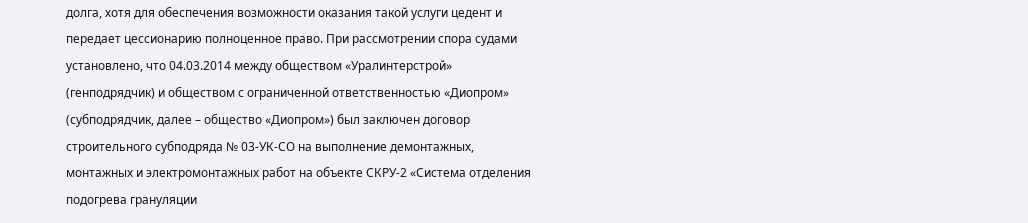долга, хотя для обеспечения возможности оказания такой услуги цедент и передает цессионарию полноценное право. При рассмотрении спора судами установлено, что 04.03.2014 между обществом «Уралинтерстрой» (генподрядчик) и обществом с ограниченной ответственностью «Диопром» (субподрядчик, далее – общество «Диопром») был заключен договор строительного субподряда № 03-УК-СО на выполнение демонтажных, монтажных и электромонтажных работ на объекте СКРУ-2 «Система отделения подогрева грануляции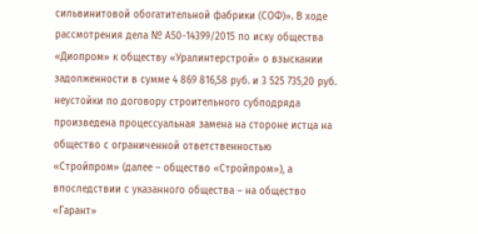сильвинитовой обогатительной фабрики (СОФ)». В ходе рассмотрения дела № А50-14399/2015 по иску общества «Диопром» к обществу «Уралинтерстрой» о взыскании задолженности в сумме 4 869 816,58 руб. и 3 525 735,20 руб. неустойки по договору строительного субподряда произведена процессуальная замена на стороне истца на общество с ограниченной ответственностью «Стройпром» (далее – общество «Стройпром»), а впоследствии с указанного общества – на общество «Гарант»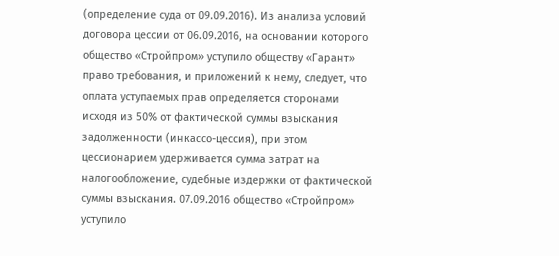(определение суда от 09.09.2016). Из анализа условий договора цессии от 06.09.2016, на основании которого общество «Стройпром» уступило обществу «Гарант» право требования, и приложений к нему, следует, что оплата уступаемых прав определяется сторонами исходя из 50% от фактической суммы взыскания задолженности (инкассо-цессия), при этом цессионарием удерживается сумма затрат на налогообложение, судебные издержки от фактической суммы взыскания. 07.09.2016 общество «Стройпром» уступило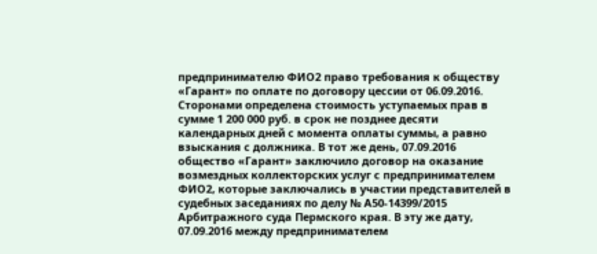предпринимателю ФИО2 право требования к обществу «Гарант» по оплате по договору цессии от 06.09.2016. Сторонами определена стоимость уступаемых прав в сумме 1 200 000 руб. в срок не позднее десяти календарных дней с момента оплаты суммы, а равно взыскания с должника. В тот же день, 07.09.2016 общество «Гарант» заключило договор на оказание возмездных коллекторских услуг с предпринимателем ФИО2, которые заключались в участии представителей в судебных заседаниях по делу № А50-14399/2015 Арбитражного суда Пермского края. В эту же дату, 07.09.2016 между предпринимателем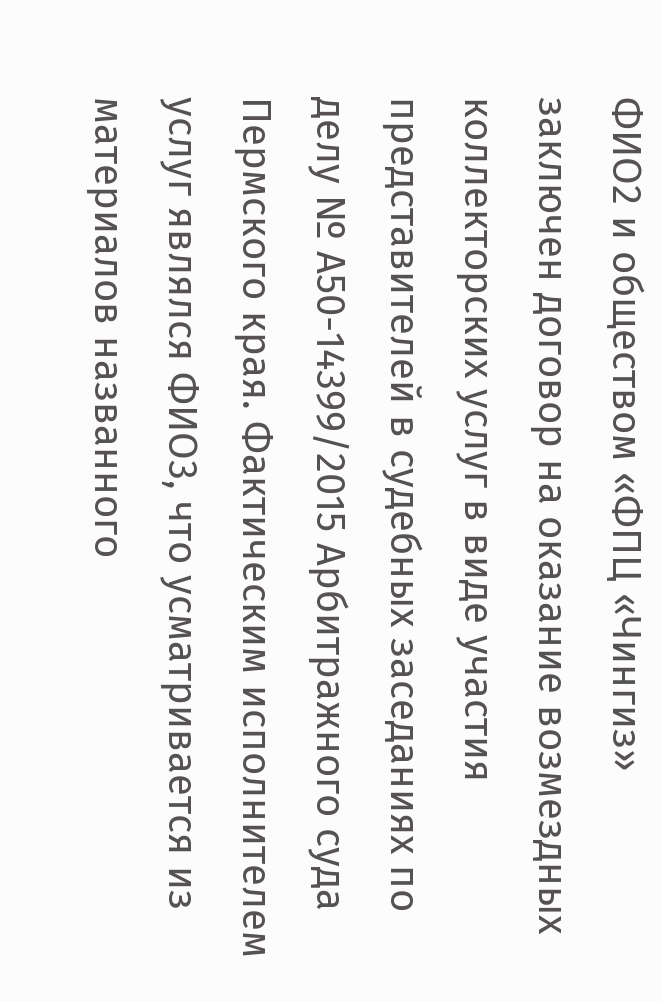ФИО2 и обществом «ФПЦ «Чингиз» заключен договор на оказание возмездных коллекторских услуг в виде участия представителей в судебных заседаниях по делу № А50-14399/2015 Арбитражного суда Пермского края. Фактическим исполнителем услуг являлся ФИО3, что усматривается из материалов названного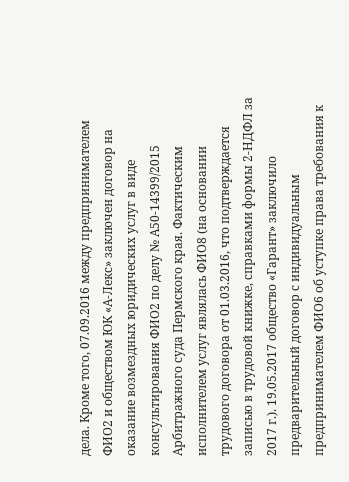дела. Кроме того, 07.09.2016 между предпринимателем ФИО2 и обществом ЮК «А-Лекс» заключен договор на оказание возмездных юридических услуг в виде консультирования ФИО2 по делу № А50-14399/2015 Арбитражного суда Пермского края. Фактическим исполнителем услуг являлась ФИО8 (на основании трудового договора от 01.03.2016, что подтверждается записью в трудовой книжке, справками формы 2-НДФЛ за 2017 г.). 19.05.2017 общество «Гарант» заключило предварительный договор с индивидуальным предпринимателем ФИО6 об уступке права требования к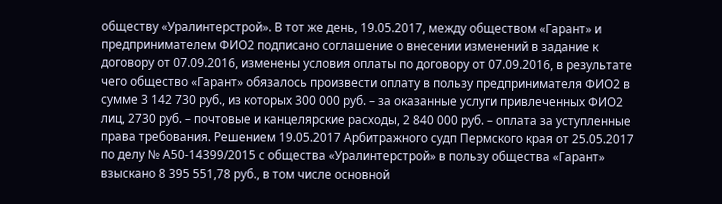обществу «Уралинтерстрой». В тот же день, 19.05.2017, между обществом «Гарант» и предпринимателем ФИО2 подписано соглашение о внесении изменений в задание к договору от 07.09.2016, изменены условия оплаты по договору от 07.09.2016, в результате чего общество «Гарант» обязалось произвести оплату в пользу предпринимателя ФИО2 в сумме 3 142 730 руб., из которых 300 000 руб. – за оказанные услуги привлеченных ФИО2 лиц, 2730 руб. – почтовые и канцелярские расходы, 2 840 000 руб. – оплата за уступленные права требования. Решением 19.05.2017 Арбитражного судп Пермского края от 25.05.2017 по делу № А50-14399/2015 с общества «Уралинтерстрой» в пользу общества «Гарант» взыскано 8 395 551,78 руб., в том числе основной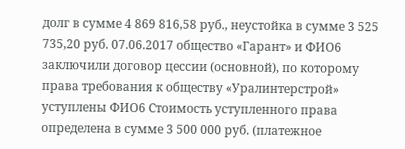долг в сумме 4 869 816,58 руб., неустойка в сумме 3 525 735,20 руб. 07.06.2017 общество «Гарант» и ФИО6 заключили договор цессии (основной), по которому права требования к обществу «Уралинтерстрой» уступлены ФИО6 Стоимость уступленного права определена в сумме 3 500 000 руб. (платежное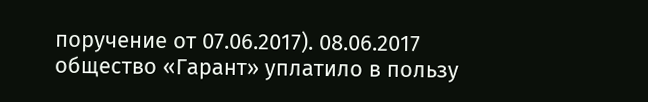поручение от 07.06.2017). 08.06.2017 общество «Гарант» уплатило в пользу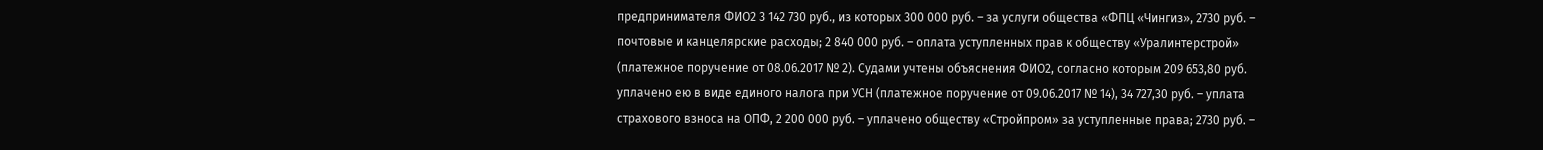предпринимателя ФИО2 3 142 730 руб., из которых 300 000 руб. – за услуги общества «ФПЦ «Чингиз», 2730 руб. – почтовые и канцелярские расходы; 2 840 000 руб. – оплата уступленных прав к обществу «Уралинтерстрой» (платежное поручение от 08.06.2017 № 2). Судами учтены объяснения ФИО2, согласно которым 209 653,80 руб. уплачено ею в виде единого налога при УСН (платежное поручение от 09.06.2017 № 14), 34 727,30 руб. – уплата страхового взноса на ОПФ, 2 200 000 руб. – уплачено обществу «Стройпром» за уступленные права; 2730 руб. –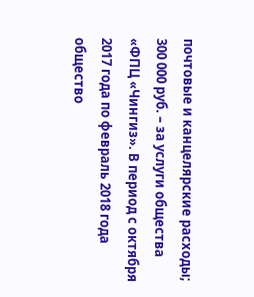почтовые и канцелярские расходы; 300 000 руб. – за услуги общества «ФПЦ «Чингиз». В период с октября 2017 года по февраль 2018 года общество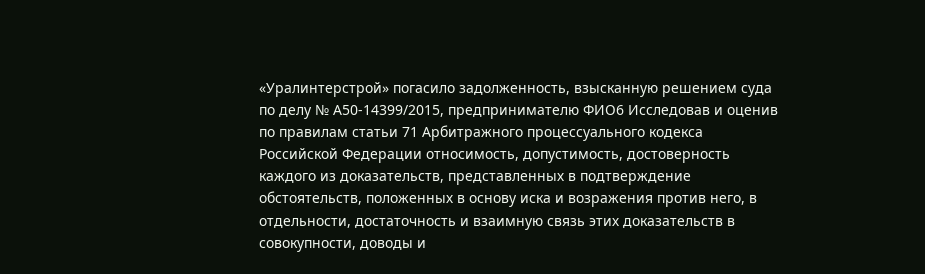«Уралинтерстрой» погасило задолженность, взысканную решением суда по делу № А50-14399/2015, предпринимателю ФИО6 Исследовав и оценив по правилам статьи 71 Арбитражного процессуального кодекса Российской Федерации относимость, допустимость, достоверность каждого из доказательств, представленных в подтверждение обстоятельств, положенных в основу иска и возражения против него, в отдельности, достаточность и взаимную связь этих доказательств в совокупности, доводы и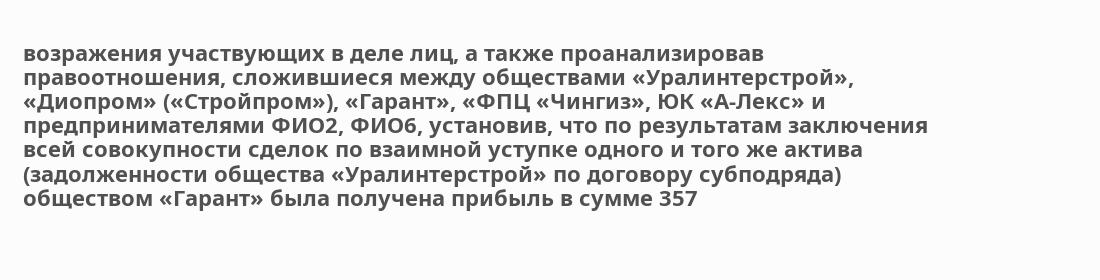возражения участвующих в деле лиц, а также проанализировав правоотношения, сложившиеся между обществами «Уралинтерстрой», «Диопром» («Стройпром»), «Гарант», «ФПЦ «Чингиз», ЮК «А-Лекс» и предпринимателями ФИО2, ФИО6, установив, что по результатам заключения всей совокупности сделок по взаимной уступке одного и того же актива (задолженности общества «Уралинтерстрой» по договору субподряда) обществом «Гарант» была получена прибыль в сумме 357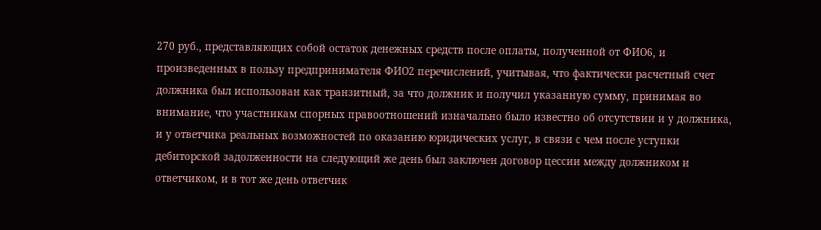270 руб., представляющих собой остаток денежных средств после оплаты, полученной от ФИО6, и произведенных в пользу предпринимателя ФИО2 перечислений, учитывая, что фактически расчетный счет должника был использован как транзитный, за что должник и получил указанную сумму, принимая во внимание, что участникам спорных правоотношений изначально было известно об отсутствии и у должника, и у ответчика реальных возможностей по оказанию юридических услуг, в связи с чем после уступки дебиторской задолженности на следующий же день был заключен договор цессии между должником и ответчиком, и в тот же день ответчик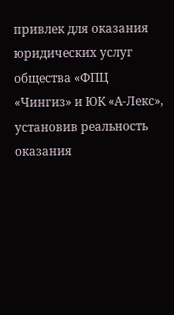привлек для оказания юридических услуг общества «ФПЦ «Чингиз» и ЮК «А-Лекс», установив реальность оказания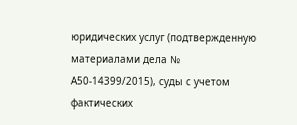юридических услуг (подтвержденную материалами дела № А50-14399/2015), суды с учетом фактических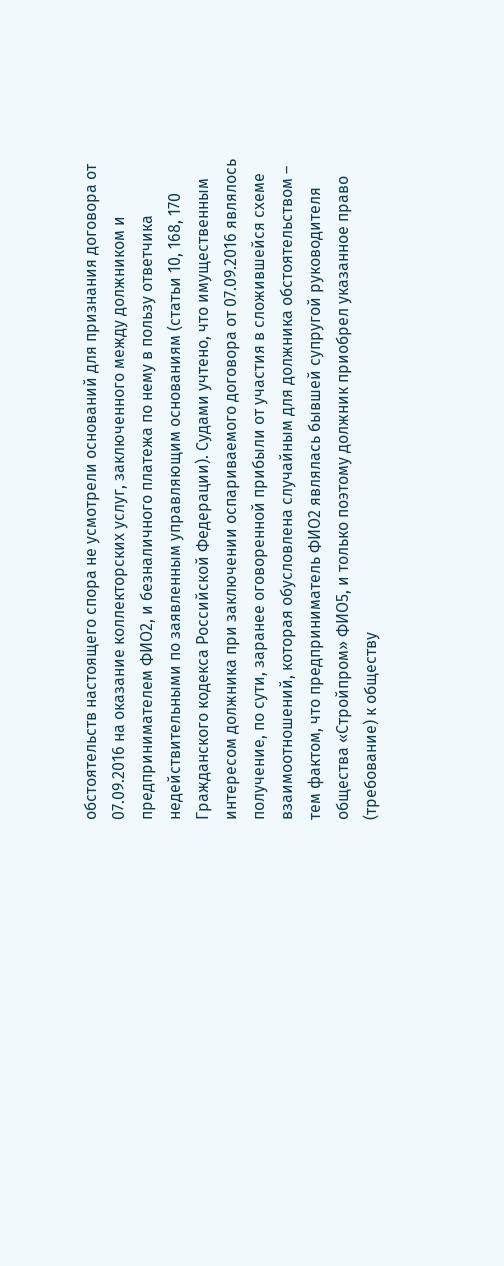обстоятельств настоящего спора не усмотрели оснований для признания договора от 07.09.2016 на оказание коллекторских услуг, заключенного между должником и предпринимателем ФИО2, и безналичного платежа по нему в пользу ответчика недействительными по заявленным управляющим основаниям (статьи 10, 168, 170 Гражданского кодекса Российской Федерации). Судами учтено, что имущественным интересом должника при заключении оспариваемого договора от 07.09.2016 являлось получение, по сути, заранее оговоренной прибыли от участия в сложившейся схеме взаимоотношений, которая обусловлена случайным для должника обстоятельством – тем фактом, что предприниматель ФИО2 являлась бывшей супругой руководителя общества «Стройпром» ФИО5, и только поэтому должник приобрел указанное право (требование) к обществу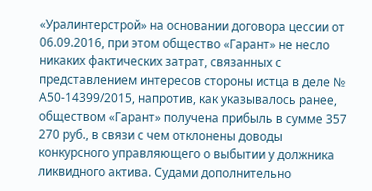«Уралинтерстрой» на основании договора цессии от 06.09.2016, при этом общество «Гарант» не несло никаких фактических затрат, связанных с представлением интересов стороны истца в деле № А50-14399/2015, напротив, как указывалось ранее, обществом «Гарант» получена прибыль в сумме 357 270 руб., в связи с чем отклонены доводы конкурсного управляющего о выбытии у должника ликвидного актива. Судами дополнительно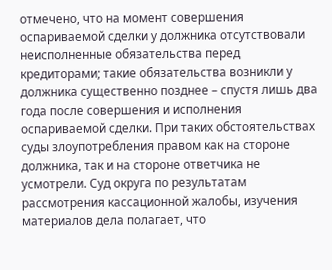отмечено, что на момент совершения оспариваемой сделки у должника отсутствовали неисполненные обязательства перед кредиторами; такие обязательства возникли у должника существенно позднее – спустя лишь два года после совершения и исполнения оспариваемой сделки. При таких обстоятельствах суды злоупотребления правом как на стороне должника, так и на стороне ответчика не усмотрели. Суд округа по результатам рассмотрения кассационной жалобы, изучения материалов дела полагает, что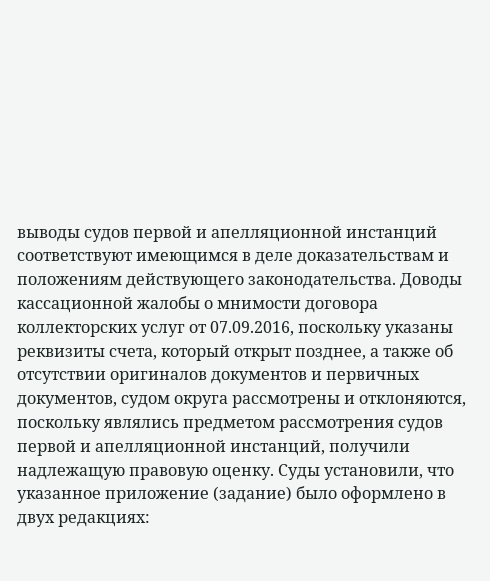выводы судов первой и апелляционной инстанций соответствуют имеющимся в деле доказательствам и положениям действующего законодательства. Доводы кассационной жалобы о мнимости договора коллекторских услуг от 07.09.2016, поскольку указаны реквизиты счета, который открыт позднее, а также об отсутствии оригиналов документов и первичных документов, судом округа рассмотрены и отклоняются, поскольку являлись предметом рассмотрения судов первой и апелляционной инстанций, получили надлежащую правовую оценку. Суды установили, что указанное приложение (задание) было оформлено в двух редакциях: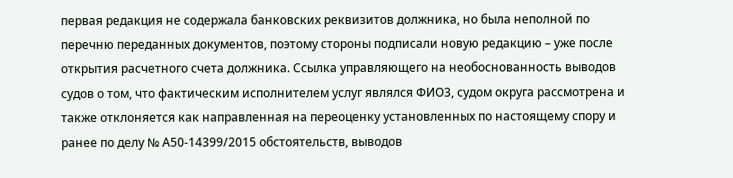первая редакция не содержала банковских реквизитов должника, но была неполной по перечню переданных документов, поэтому стороны подписали новую редакцию – уже после открытия расчетного счета должника. Ссылка управляющего на необоснованность выводов судов о том, что фактическим исполнителем услуг являлся ФИО3, судом округа рассмотрена и также отклоняется как направленная на переоценку установленных по настоящему спору и ранее по делу № А50-14399/2015 обстоятельств, выводов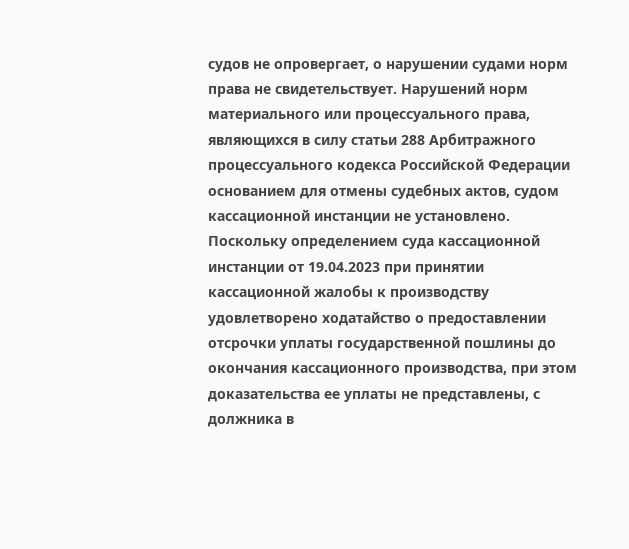судов не опровергает, о нарушении судами норм права не свидетельствует. Нарушений норм материального или процессуального права, являющихся в силу статьи 288 Арбитражного процессуального кодекса Российской Федерации основанием для отмены судебных актов, судом кассационной инстанции не установлено. Поскольку определением суда кассационной инстанции от 19.04.2023 при принятии кассационной жалобы к производству удовлетворено ходатайство о предоставлении отсрочки уплаты государственной пошлины до окончания кассационного производства, при этом доказательства ее уплаты не представлены, с должника в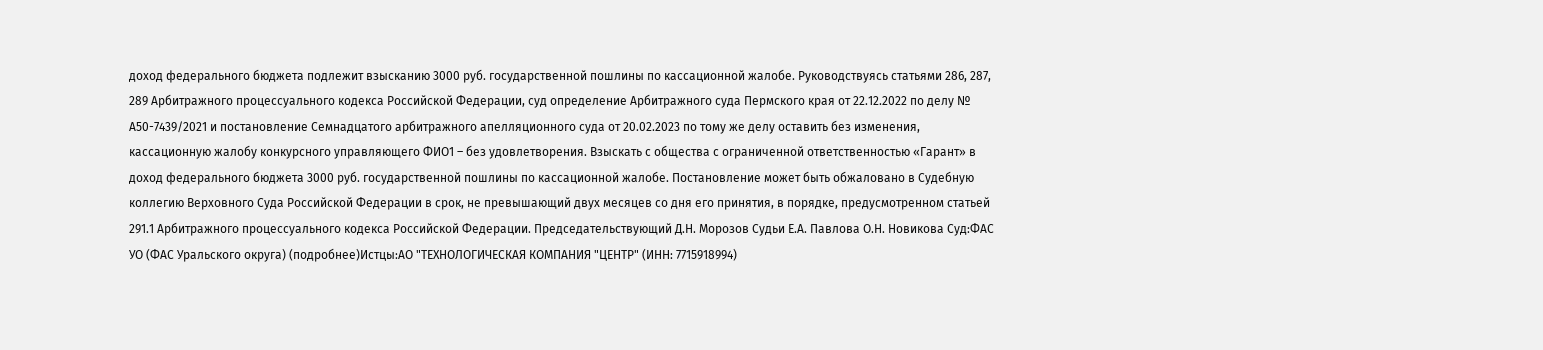доход федерального бюджета подлежит взысканию 3000 руб. государственной пошлины по кассационной жалобе. Руководствуясь статьями 286, 287, 289 Арбитражного процессуального кодекса Российской Федерации, суд определение Арбитражного суда Пермского края от 22.12.2022 по делу № А50-7439/2021 и постановление Семнадцатого арбитражного апелляционного суда от 20.02.2023 по тому же делу оставить без изменения, кассационную жалобу конкурсного управляющего ФИО1 – без удовлетворения. Взыскать с общества с ограниченной ответственностью «Гарант» в доход федерального бюджета 3000 руб. государственной пошлины по кассационной жалобе. Постановление может быть обжаловано в Судебную коллегию Верховного Суда Российской Федерации в срок, не превышающий двух месяцев со дня его принятия, в порядке, предусмотренном статьей 291.1 Арбитражного процессуального кодекса Российской Федерации. Председательствующий Д.Н. Морозов Судьи Е.А. Павлова О.Н. Новикова Суд:ФАС УО (ФАС Уральского округа) (подробнее)Истцы:АО "ТЕХНОЛОГИЧЕСКАЯ КОМПАНИЯ "ЦЕНТР" (ИНН: 7715918994)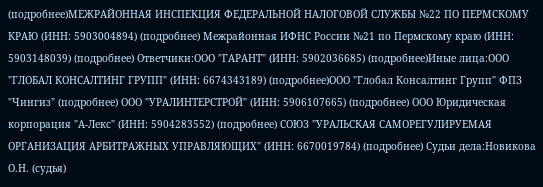(подробнее)МЕЖРАЙОННАЯ ИНСПЕКЦИЯ ФЕДЕРАЛЬНОЙ НАЛОГОВОЙ СЛУЖБЫ №22 ПО ПЕРМСКОМУ КРАЮ (ИНН: 5903004894) (подробнее) Межрайонная ИФНС России №21 по Пермскому краю (ИНН: 5903148039) (подробнее) Ответчики:ООО "ГАРАНТ" (ИНН: 5902036685) (подробнее)Иные лица:ООО "ГЛОБАЛ КОНСАЛТИНГ ГРУПП" (ИНН: 6674343189) (подробнее)ООО "Глобал Консалтинг Групп" ФПЗ "Чингиз" (подробнее) ООО "УРАЛИНТЕРСТРОЙ" (ИНН: 5906107665) (подробнее) ООО Юридическая корпорация "А-Лекс" (ИНН: 5904283552) (подробнее) СОЮЗ "УРАЛЬСКАЯ САМОРЕГУЛИРУЕМАЯ ОРГАНИЗАЦИЯ АРБИТРАЖНЫХ УПРАВЛЯЮЩИХ" (ИНН: 6670019784) (подробнее) Судьи дела:Новикова О.Н. (судья)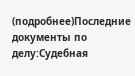(подробнее)Последние документы по делу:Судебная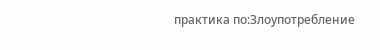практика по:Злоупотребление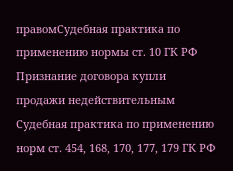правомСудебная практика по применению нормы ст. 10 ГК РФ Признание договора купли продажи недействительным Судебная практика по применению норм ст. 454, 168, 170, 177, 179 ГК РФ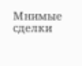Мнимые сделки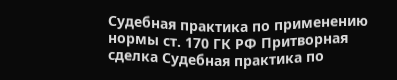Судебная практика по применению нормы ст. 170 ГК РФ Притворная сделка Судебная практика по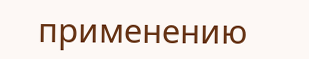применению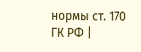нормы ст. 170 ГК РФ |